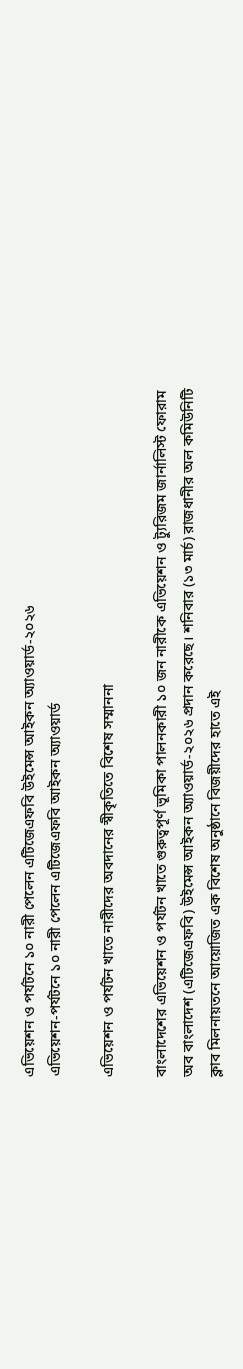এভিয়েশন ও পর্যটনে ১০ নারী পেলেন এটিজেএফবি উইমেন্স আইকন অ্যাওয়ার্ড-২০২৬
এভিয়েশন-পর্যটনে ১০ নারী পেলেন এটিজেএফবি আইকন অ্যাওয়ার্ড

এভিয়েশন ও পর্যটন খাতে নারীদের অবদানের স্বীকৃতিতে বিশেষ সম্মাননা

বাংলাদেশের এভিয়েশন ও পর্যটন খাতে গুরুত্বপূর্ণ ভূমিকা পালনকারী ১০ জন নারীকে এভিয়েশন ও ট্যুরিজম জার্নালিস্ট ফোরাম অব বাংলাদেশ (এটিজেএফবি) উইমেন্স আইকন অ্যাওয়ার্ড-২০২৬ প্রদান করেছে। শনিবার (১৩ মার্চ) রাজধানীর অল কমিউনিটি ক্লাব মিলনায়তনে আয়োজিত এক বিশেষ অনুষ্ঠানে বিজয়ীদের হাতে এই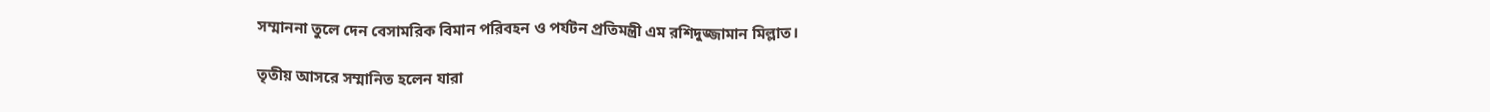সম্মাননা তুলে দেন বেসামরিক বিমান পরিবহন ও পর্যটন প্রতিমন্ত্রী এম রশিদুজ্জামান মিল্লাত।

তৃতীয় আসরে সম্মানিত হলেন যারা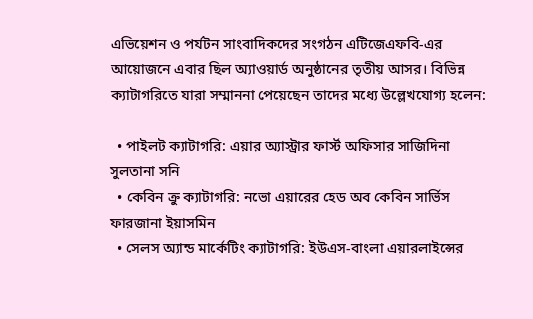এভিয়েশন ও পর্যটন সাংবাদিকদের সংগঠন এটিজেএফবি-এর আয়োজনে এবার ছিল অ্যাওয়ার্ড অনুষ্ঠানের তৃতীয় আসর। বিভিন্ন ক্যাটাগরিতে যারা সম্মাননা পেয়েছেন তাদের মধ্যে উল্লেখযোগ্য হলেন:

  • পাইলট ক্যাটাগরি: এয়ার অ্যাস্ট্রার ফার্স্ট অফিসার সাজিদিনা সুলতানা সনি
  • কেবিন ক্রু ক্যাটাগরি: নভো এয়ারের হেড অব কেবিন সার্ভিস ফারজানা ইয়াসমিন
  • সেলস অ্যান্ড মার্কেটিং ক্যাটাগরি: ইউএস-বাংলা এয়ারলাইন্সের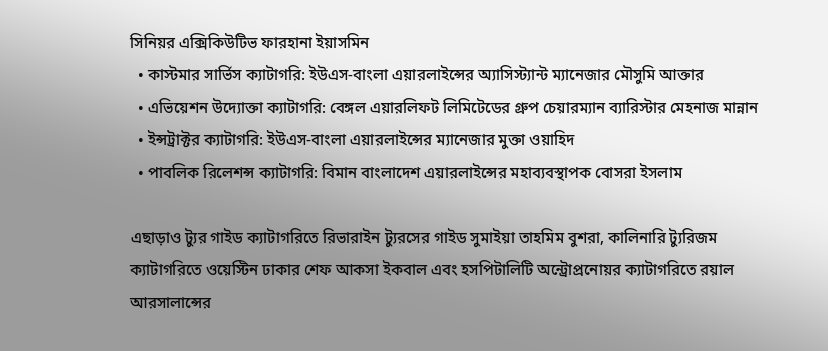সিনিয়র এক্সিকিউটিভ ফারহানা ইয়াসমিন
  • কাস্টমার সার্ভিস ক্যাটাগরি: ইউএস-বাংলা এয়ারলাইন্সের অ্যাসিস্ট্যান্ট ম্যানেজার মৌসুমি আক্তার
  • এভিয়েশন উদ্যোক্তা ক্যাটাগরি: বেঙ্গল এয়ারলিফট লিমিটেডের গ্রুপ চেয়ারম্যান ব্যারিস্টার মেহনাজ মান্নান
  • ইন্সট্রাক্টর ক্যাটাগরি: ইউএস-বাংলা এয়ারলাইন্সের ম্যানেজার মুক্তা ওয়াহিদ
  • পাবলিক রিলেশন্স ক্যাটাগরি: বিমান বাংলাদেশ এয়ারলাইন্সের মহাব্যবস্থাপক বোসরা ইসলাম

এছাড়াও ট্যুর গাইড ক্যাটাগরিতে রিভারাইন ট্যুরসের গাইড সুমাইয়া তাহমিম বুশরা, কালিনারি ট্যুরিজম ক্যাটাগরিতে ওয়েস্টিন ঢাকার শেফ আকসা ইকবাল এবং হসপিটালিটি অন্ট্রোপ্রনোয়র ক্যাটাগরিতে রয়াল আরসালান্সের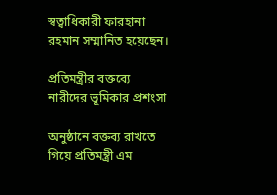স্বত্বাধিকারী ফারহানা রহমান সম্মানিত হয়েছেন।

প্রতিমন্ত্রীর বক্তব্যে নারীদের ভূমিকার প্রশংসা

অনুষ্ঠানে বক্তব্য রাখতে গিয়ে প্রতিমন্ত্রী এম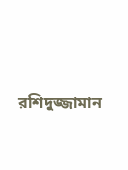রশিদুজ্জামান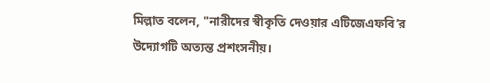মিল্লাত বলেন, "নারীদের স্বীকৃতি দেওয়ার এটিজেএফবি’র উদ্যোগটি অত্যন্ত প্রশংসনীয়।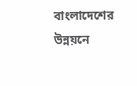বাংলাদেশের উন্নয়নে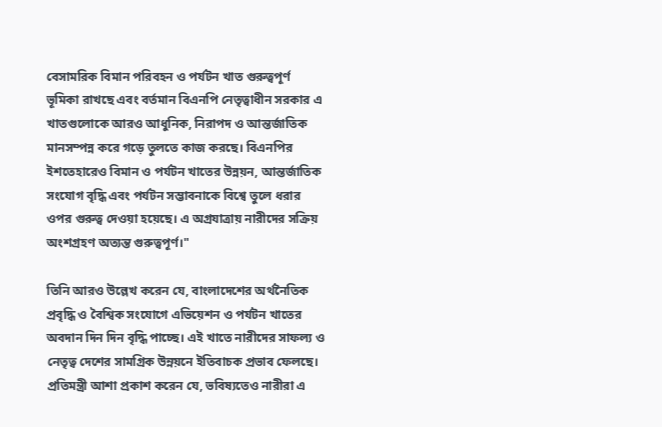বেসামরিক বিমান পরিবহন ও পর্যটন খাত গুরুত্বপূর্ণ ভূমিকা রাখছে এবং বর্তমান বিএনপি নেতৃত্বাধীন সরকার এ খাতগুলোকে আরও আধুনিক, নিরাপদ ও আন্তর্জাতিক মানসম্পন্ন করে গড়ে তুলতে কাজ করছে। বিএনপির ইশতেহারেও বিমান ও পর্যটন খাতের উন্নয়ন, আন্তর্জাতিক সংযোগ বৃদ্ধি এবং পর্যটন সম্ভাবনাকে বিশ্বে তুলে ধরার ওপর গুরুত্ব দেওয়া হয়েছে। এ অগ্রযাত্রায় নারীদের সক্রিয় অংশগ্রহণ অত্যন্ত গুরুত্বপূর্ণ।"

তিনি আরও উল্লেখ করেন যে, বাংলাদেশের অর্থনৈতিক প্রবৃদ্ধি ও বৈশ্বিক সংযোগে এভিয়েশন ও পর্যটন খাতের অবদান দিন দিন বৃদ্ধি পাচ্ছে। এই খাতে নারীদের সাফল্য ও নেতৃত্ব দেশের সামগ্রিক উন্নয়নে ইতিবাচক প্রভাব ফেলছে। প্রতিমন্ত্রী আশা প্রকাশ করেন যে, ভবিষ্যতেও নারীরা এ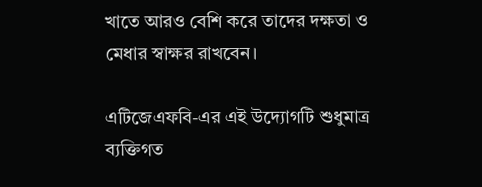খাতে আরও বেশি করে তাদের দক্ষতা ও মেধার স্বাক্ষর রাখবেন।

এটিজেএফবি-এর এই উদ্যোগটি শুধুমাত্র ব্যক্তিগত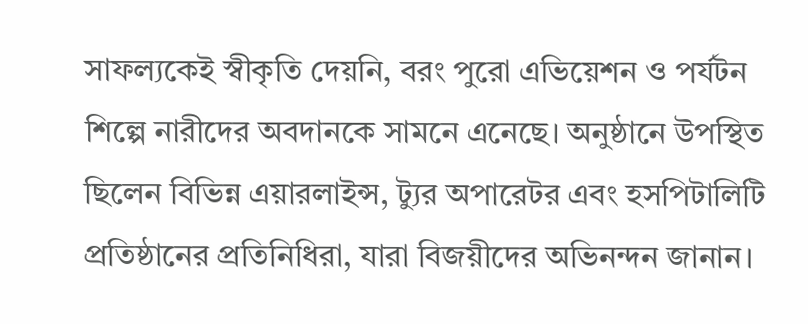সাফল্যকেই স্বীকৃতি দেয়নি, বরং পুরো এভিয়েশন ও পর্যটন শিল্পে নারীদের অবদানকে সামনে এনেছে। অনুষ্ঠানে উপস্থিত ছিলেন বিভিন্ন এয়ারলাইন্স, ট্যুর অপারেটর এবং হসপিটালিটি প্রতিষ্ঠানের প্রতিনিধিরা, যারা বিজয়ীদের অভিনন্দন জানান।